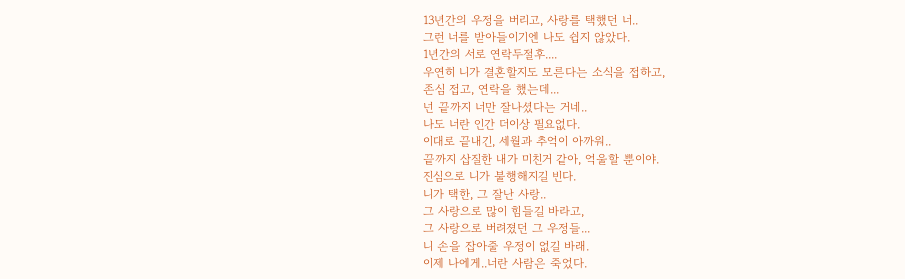13년간의 우정을 버리고, 사랑를 택했던 너..
그런 너를 받아들이기엔 나도 쉽지 않았다.
1년간의 서로 연락두절후....
우연히 니가 결혼할지도 모른다는 소식을 접하고,
존심 접고, 연락을 했는데...
넌 끝까지 너만 잘나셨다는 거네..
나도 너란 인간 더이상 필요없다.
이대로 끝내긴, 세월과 추억이 아까워..
끝까지 삽질한 내가 미친거 같아, 억울할 뿐이야.
진심으로 니가 불행해지길 빈다.
니가 택한, 그 잘난 사랑..
그 사랑으로 많이 힘들길 바라고,
그 사랑으로 버려졌던 그 우정들...
니 손을 잡아줄 우정이 없길 바래.
이제 나에게..너란 사람은 죽었다.